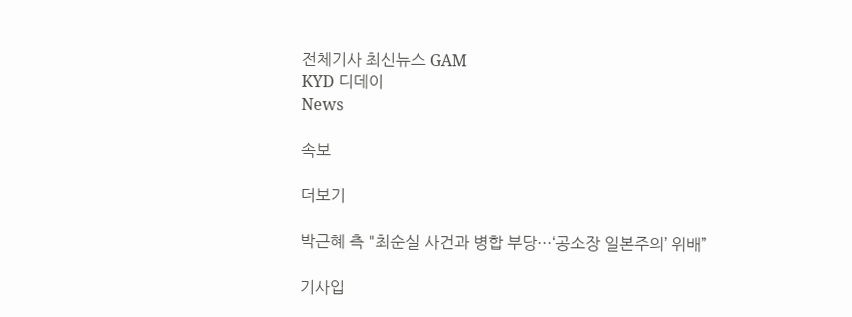전체기사 최신뉴스 GAM
KYD 디데이
News

속보

더보기

박근혜 측 "최순실 사건과 병합 부당···‘공소장 일본주의’ 위배”

기사입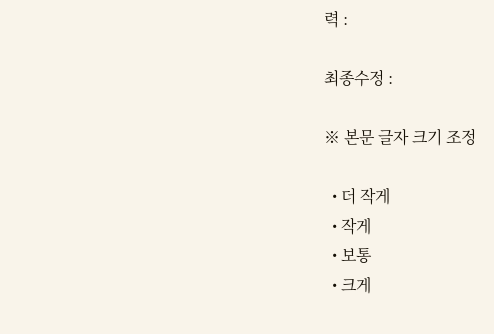력 :

최종수정 :

※ 본문 글자 크기 조정

  • 더 작게
  • 작게
  • 보통
  • 크게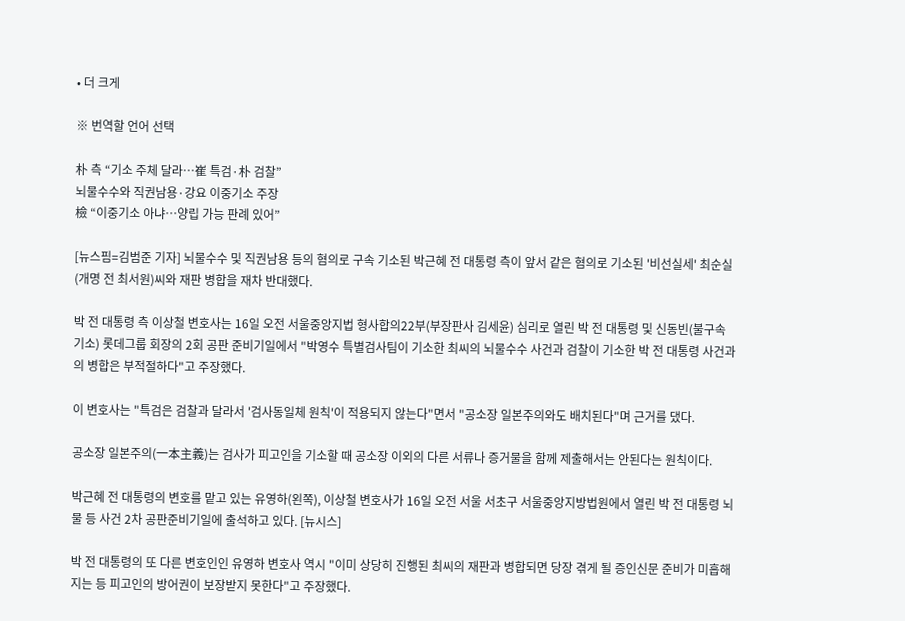• 더 크게

※ 번역할 언어 선택

朴 측 “기소 주체 달라…崔 특검·朴 검찰”
뇌물수수와 직권남용·강요 이중기소 주장
檢 “이중기소 아냐…양립 가능 판례 있어”

[뉴스핌=김범준 기자] 뇌물수수 및 직권남용 등의 혐의로 구속 기소된 박근혜 전 대통령 측이 앞서 같은 혐의로 기소된 '비선실세' 최순실(개명 전 최서원)씨와 재판 병합을 재차 반대했다.

박 전 대통령 측 이상철 변호사는 16일 오전 서울중앙지법 형사합의22부(부장판사 김세윤) 심리로 열린 박 전 대통령 및 신동빈(불구속 기소) 롯데그룹 회장의 2회 공판 준비기일에서 "박영수 특별검사팀이 기소한 최씨의 뇌물수수 사건과 검찰이 기소한 박 전 대통령 사건과의 병합은 부적절하다"고 주장했다.

이 변호사는 "특검은 검찰과 달라서 '검사동일체 원칙'이 적용되지 않는다"면서 "공소장 일본주의와도 배치된다"며 근거를 댔다.

공소장 일본주의(一本主義)는 검사가 피고인을 기소할 때 공소장 이외의 다른 서류나 증거물을 함께 제출해서는 안된다는 원칙이다.

박근혜 전 대통령의 변호를 맡고 있는 유영하(왼쪽), 이상철 변호사가 16일 오전 서울 서초구 서울중앙지방법원에서 열린 박 전 대통령 뇌물 등 사건 2차 공판준비기일에 출석하고 있다. [뉴시스]

박 전 대통령의 또 다른 변호인인 유영하 변호사 역시 "이미 상당히 진행된 최씨의 재판과 병합되면 당장 겪게 될 증인신문 준비가 미흡해지는 등 피고인의 방어권이 보장받지 못한다"고 주장했다.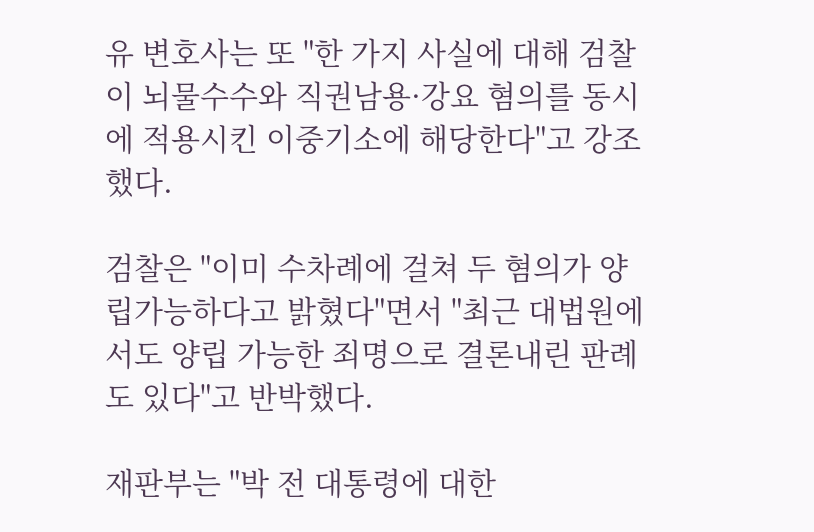유 변호사는 또 "한 가지 사실에 대해 검찰이 뇌물수수와 직권남용·강요 혐의를 동시에 적용시킨 이중기소에 해당한다"고 강조했다.

검찰은 "이미 수차례에 걸쳐 두 혐의가 양립가능하다고 밝혔다"면서 "최근 대법원에서도 양립 가능한 죄명으로 결론내린 판례도 있다"고 반박했다.

재판부는 "박 전 대통령에 대한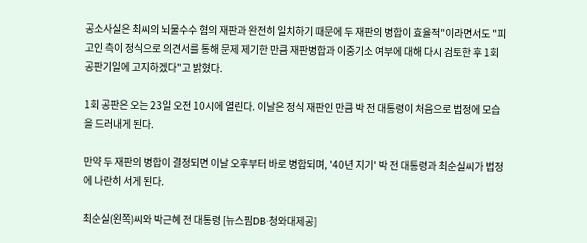공소사실은 최씨의 뇌물수수 혐의 재판과 완전히 일치하기 때문에 두 재판의 병합이 효율적"이라면서도 "피고인 측이 정식으로 의견서를 통해 문제 제기한 만큼 재판병합과 이중기소 여부에 대해 다시 검토한 후 1회 공판기일에 고지하겠다"고 밝혔다.

1회 공판은 오는 23일 오전 10시에 열린다. 이날은 정식 재판인 만큼 박 전 대통령이 처음으로 법정에 모습을 드러내게 된다.

만약 두 재판의 병합이 결정되면 이날 오후부터 바로 병합되며, '40년 지기' 박 전 대통령과 최순실씨가 법정에 나란히 서게 된다.

최순실(왼쪽)씨와 박근혜 전 대통령 [뉴스핌DB·청와대제공]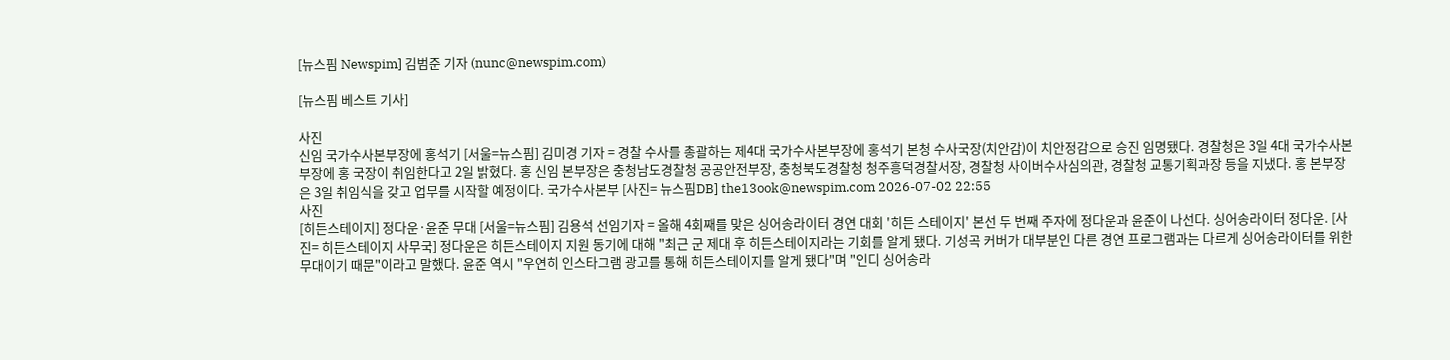[뉴스핌 Newspim] 김범준 기자 (nunc@newspim.com)

[뉴스핌 베스트 기사]

사진
신임 국가수사본부장에 홍석기 [서울=뉴스핌] 김미경 기자 = 경찰 수사를 총괄하는 제4대 국가수사본부장에 홍석기 본청 수사국장(치안감)이 치안정감으로 승진 임명됐다. 경찰청은 3일 4대 국가수사본부장에 홍 국장이 취임한다고 2일 밝혔다. 홍 신임 본부장은 충청남도경찰청 공공안전부장, 충청북도경찰청 청주흥덕경찰서장, 경찰청 사이버수사심의관, 경찰청 교통기획과장 등을 지냈다. 홍 본부장은 3일 취임식을 갖고 업무를 시작할 예정이다. 국가수사본부 [사진= 뉴스핌DB] the13ook@newspim.com 2026-07-02 22:55
사진
[히든스테이지] 정다운·윤준 무대 [서울=뉴스핌] 김용석 선임기자 = 올해 4회째를 맞은 싱어송라이터 경연 대회 '히든 스테이지' 본선 두 번째 주자에 정다운과 윤준이 나선다. 싱어송라이터 정다운. [사진= 히든스테이지 사무국] 정다운은 히든스테이지 지원 동기에 대해 "최근 군 제대 후 히든스테이지라는 기회를 알게 됐다. 기성곡 커버가 대부분인 다른 경연 프로그램과는 다르게 싱어송라이터를 위한 무대이기 때문"이라고 말했다. 윤준 역시 "우연히 인스타그램 광고를 통해 히든스테이지를 알게 됐다"며 "인디 싱어송라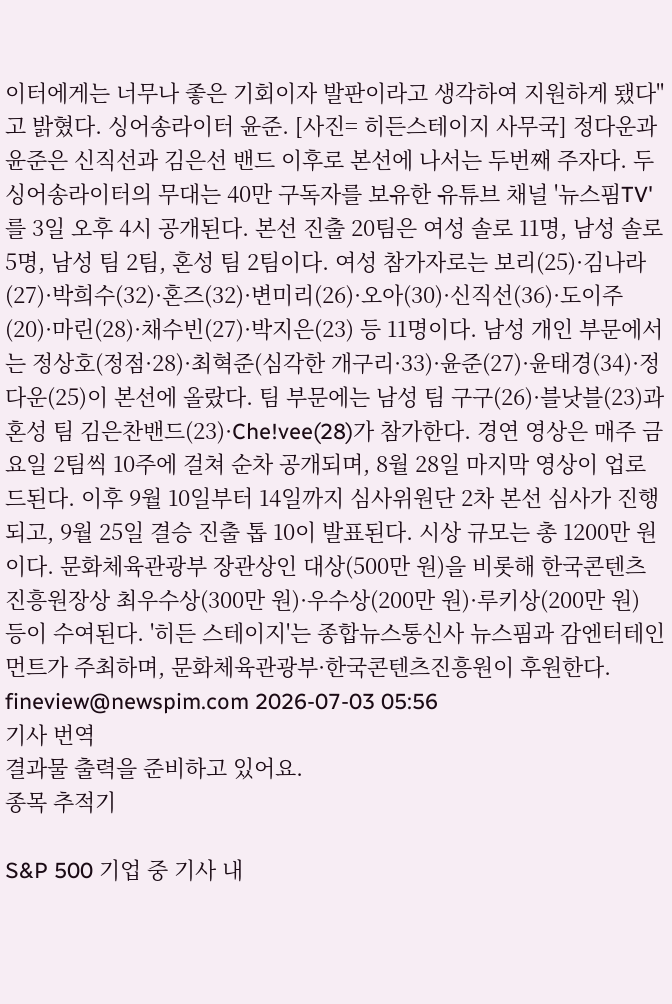이터에게는 너무나 좋은 기회이자 발판이라고 생각하여 지원하게 됐다"고 밝혔다. 싱어송라이터 윤준. [사진= 히든스테이지 사무국] 정다운과 윤준은 신직선과 김은선 밴드 이후로 본선에 나서는 두번째 주자다. 두 싱어송라이터의 무대는 40만 구독자를 보유한 유튜브 채널 '뉴스핌TV'를 3일 오후 4시 공개된다. 본선 진출 20팀은 여성 솔로 11명, 남성 솔로 5명, 남성 팀 2팀, 혼성 팀 2팀이다. 여성 참가자로는 보리(25)·김나라(27)·박희수(32)·혼즈(32)·변미리(26)·오아(30)·신직선(36)·도이주(20)·마린(28)·채수빈(27)·박지은(23) 등 11명이다. 남성 개인 부문에서는 정상호(정점·28)·최혁준(심각한 개구리·33)·윤준(27)·윤태경(34)·정다운(25)이 본선에 올랐다. 팀 부문에는 남성 팀 구구(26)·블낫블(23)과 혼성 팀 김은찬밴드(23)·Che!vee(28)가 참가한다. 경연 영상은 매주 금요일 2팀씩 10주에 걸쳐 순차 공개되며, 8월 28일 마지막 영상이 업로드된다. 이후 9월 10일부터 14일까지 심사위원단 2차 본선 심사가 진행되고, 9월 25일 결승 진출 톱 10이 발표된다. 시상 규모는 총 1200만 원이다. 문화체육관광부 장관상인 대상(500만 원)을 비롯해 한국콘텐츠진흥원장상 최우수상(300만 원)·우수상(200만 원)·루키상(200만 원) 등이 수여된다. '히든 스테이지'는 종합뉴스통신사 뉴스핌과 감엔터테인먼트가 주최하며, 문화체육관광부·한국콘텐츠진흥원이 후원한다. fineview@newspim.com 2026-07-03 05:56
기사 번역
결과물 출력을 준비하고 있어요.
종목 추적기

S&P 500 기업 중 기사 내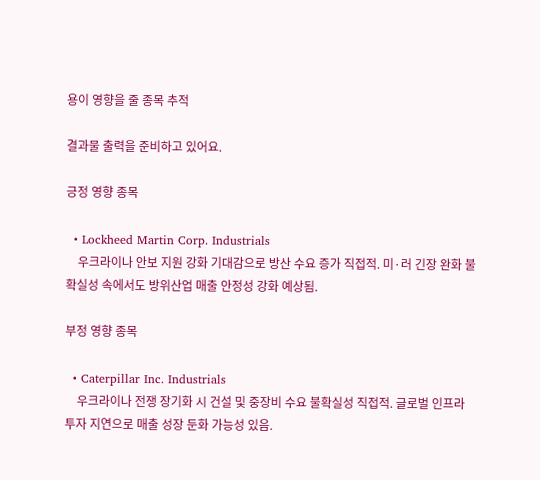용이 영향을 줄 종목 추적

결과물 출력을 준비하고 있어요.

긍정 영향 종목

  • Lockheed Martin Corp. Industrials
    우크라이나 안보 지원 강화 기대감으로 방산 수요 증가 직접적. 미·러 긴장 완화 불확실성 속에서도 방위산업 매출 안정성 강화 예상됨.

부정 영향 종목

  • Caterpillar Inc. Industrials
    우크라이나 전쟁 장기화 시 건설 및 중장비 수요 불확실성 직접적. 글로벌 인프라 투자 지연으로 매출 성장 둔화 가능성 있음.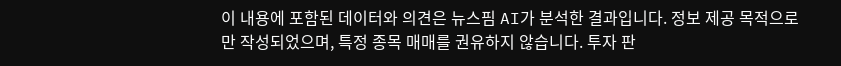이 내용에 포함된 데이터와 의견은 뉴스핌 AI가 분석한 결과입니다. 정보 제공 목적으로만 작성되었으며, 특정 종목 매매를 권유하지 않습니다. 투자 판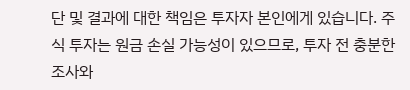단 및 결과에 대한 책임은 투자자 본인에게 있습니다. 주식 투자는 원금 손실 가능성이 있으므로, 투자 전 충분한 조사와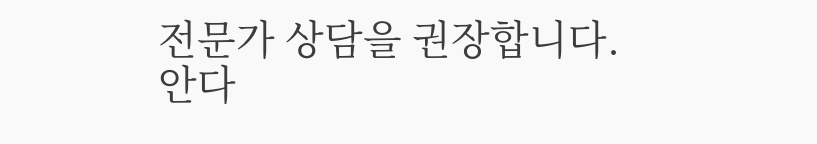전문가 상담을 권장합니다.
안다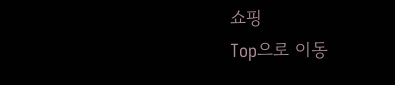쇼핑
Top으로 이동